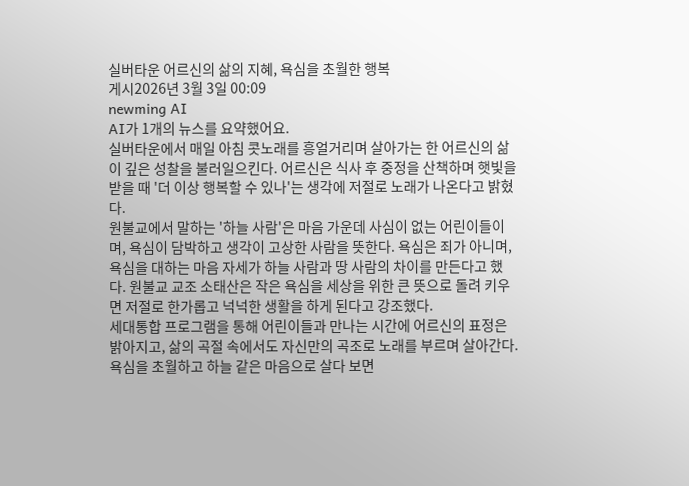실버타운 어르신의 삶의 지혜, 욕심을 초월한 행복
게시2026년 3월 3일 00:09
newming AI
AI가 1개의 뉴스를 요약했어요.
실버타운에서 매일 아침 콧노래를 흥얼거리며 살아가는 한 어르신의 삶이 깊은 성찰을 불러일으킨다. 어르신은 식사 후 중정을 산책하며 햇빛을 받을 때 '더 이상 행복할 수 있나'는 생각에 저절로 노래가 나온다고 밝혔다.
원불교에서 말하는 '하늘 사람'은 마음 가운데 사심이 없는 어린이들이며, 욕심이 담박하고 생각이 고상한 사람을 뜻한다. 욕심은 죄가 아니며, 욕심을 대하는 마음 자세가 하늘 사람과 땅 사람의 차이를 만든다고 했다. 원불교 교조 소태산은 작은 욕심을 세상을 위한 큰 뜻으로 돌려 키우면 저절로 한가롭고 넉넉한 생활을 하게 된다고 강조했다.
세대통합 프로그램을 통해 어린이들과 만나는 시간에 어르신의 표정은 밝아지고, 삶의 곡절 속에서도 자신만의 곡조로 노래를 부르며 살아간다. 욕심을 초월하고 하늘 같은 마음으로 살다 보면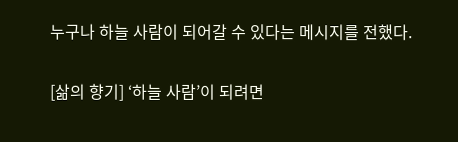누구나 하늘 사람이 되어갈 수 있다는 메시지를 전했다.

[삶의 향기] ‘하늘 사람’이 되려면